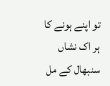تو اپنے ہونے کا ہر اک نشاں سنبھال کے مل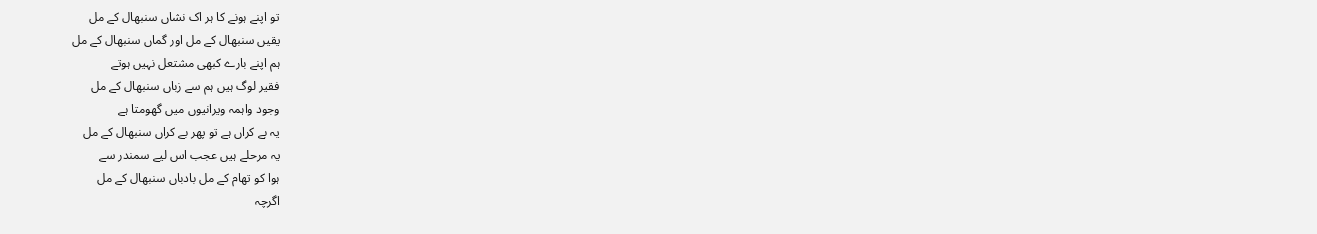تو اپنے ہونے کا ہر اک نشاں سنبھال کے مل
یقیں سنبھال کے مل اور گماں سنبھال کے مل
ہم اپنے بارے کبھی مشتعل نہیں ہوتے
فقیر لوگ ہیں ہم سے زباں سنبھال کے مل
وجود واہمہ ویرانیوں میں گھومتا ہے
یہ بے کراں ہے تو پھر بے کراں سنبھال کے مل
یہ مرحلے ہیں عجب اس لیے سمندر سے
ہوا کو تھام کے مل بادباں سنبھال کے مل
اگرچہ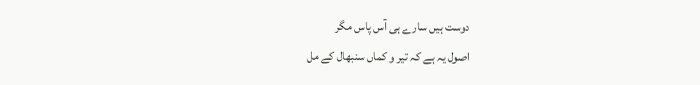دوست ہیں سارے ہی آس پاس مگر
اصول یہ ہے کہ تیر و کماں سنبھال کے مل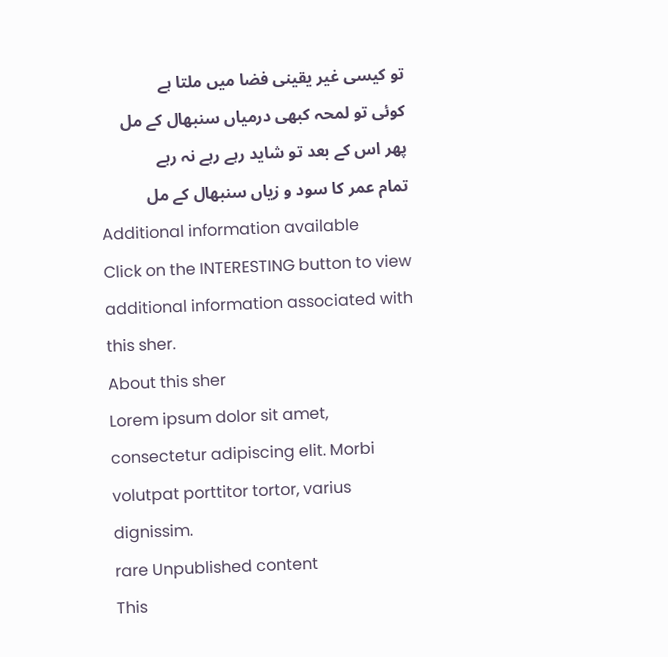تو کیسی غیر یقینی فضا میں ملتا ہے
کوئی تو لمحہ کبھی درمیاں سنبھال کے مل
پھر اس کے بعد تو شاید رہے رہے نہ رہے
تمام عمر کا سود و زیاں سنبھال کے مل
Additional information available
Click on the INTERESTING button to view additional information associated with this sher.
About this sher
Lorem ipsum dolor sit amet, consectetur adipiscing elit. Morbi volutpat porttitor tortor, varius dignissim.
rare Unpublished content
This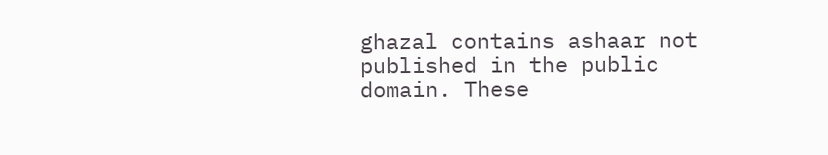ghazal contains ashaar not published in the public domain. These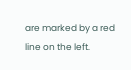are marked by a red line on the left.